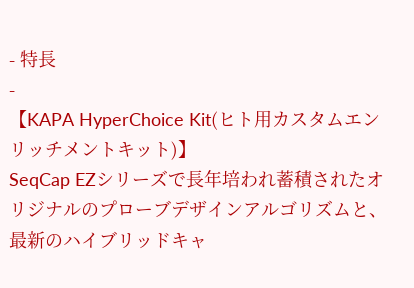- 特長
-
【KAPA HyperChoice Kit(ヒト⽤カスタムエンリッチメントキット)】
SeqCap EZシリーズで長年培われ蓄積されたオリジナルのプローブデザインアルゴリズムと、 最新のハイブリッドキャ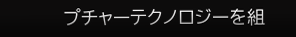プチャーテクノロジーを組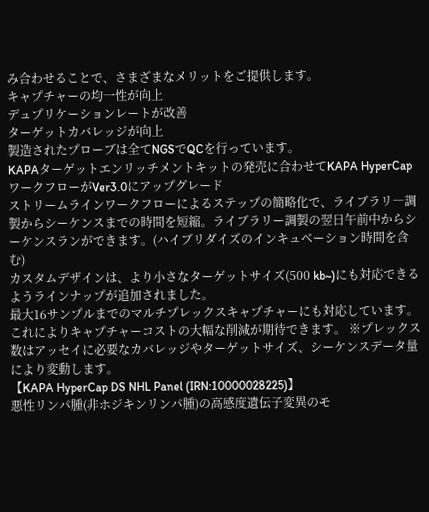み合わせることで、さまざまなメリットをご提供します。
キャプチャーの均一性が向上
デュプリケーションレートが改善
ターゲットカバレッジが向上
製造されたプローブは全てNGSでQCを行っています。
KAPAターゲットエンリッチメントキットの発売に合わせてKAPA HyperCapワークフローがVer3.0にアップグレード
ストリームラインワークフローによるステップの簡略化で、ライブラリ―調製からシーケンスまでの時間を短縮。ライブラリー調製の翌日午前中からシーケンスランができます。(ハイブリダイズのインキュベーション時間を含む)
カスタムデザインは、より小さなターゲットサイズ(500 kb~)にも対応できるようラインナップが追加されました。
最大16サンプルまでのマルチプレックスキャプチャーにも対応しています。これによりキャプチャーコストの大幅な削減が期待できます。 ※プレックス数はアッセイに必要なカバレッジやターゲットサイズ、シーケンスデータ量により変動します。
【KAPA HyperCap DS NHL Panel (IRN:10000028225)】
悪性リンパ腫(非ホジキンリンパ腫)の高感度遺伝子変異のモ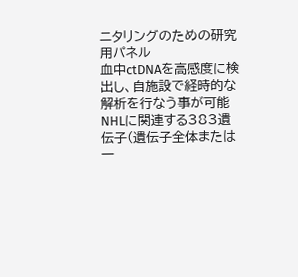ニタリングのための研究用パネル
血中ctDNAを高感度に検出し、自施設で経時的な解析を行なう事が可能
NHLに関連する383遺伝子(遺伝子全体または一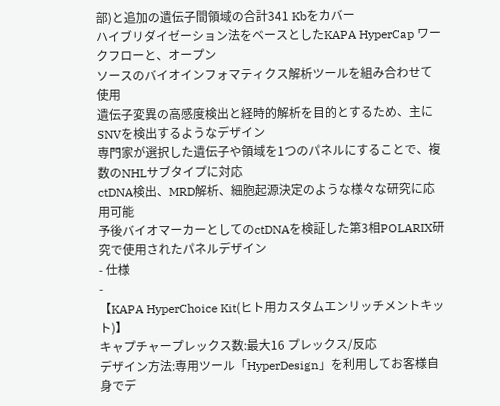部)と追加の遺伝子間領域の合計341 Kbをカバー
ハイブリダイゼーション法をベースとしたKAPA HyperCap ワークフローと、オープン
ソースのバイオインフォマティクス解析ツールを組み合わせて使用
遺伝子変異の高感度検出と経時的解析を目的とするため、主にSNVを検出するようなデザイン
専門家が選択した遺伝子や領域を1つのパネルにすることで、複数のNHLサブタイプに対応
ctDNA検出、MRD解析、細胞起源決定のような様々な研究に応用可能
予後バイオマーカーとしてのctDNAを検証した第3相POLARIX研究で使用されたパネルデザイン
- 仕様
-
【KAPA HyperChoice Kit(ヒト⽤カスタムエンリッチメントキット)】
キャプチャープレックス数:最大16 プレックス/反応
デザイン方法:専用ツール「HyperDesign」を利用してお客様自身でデ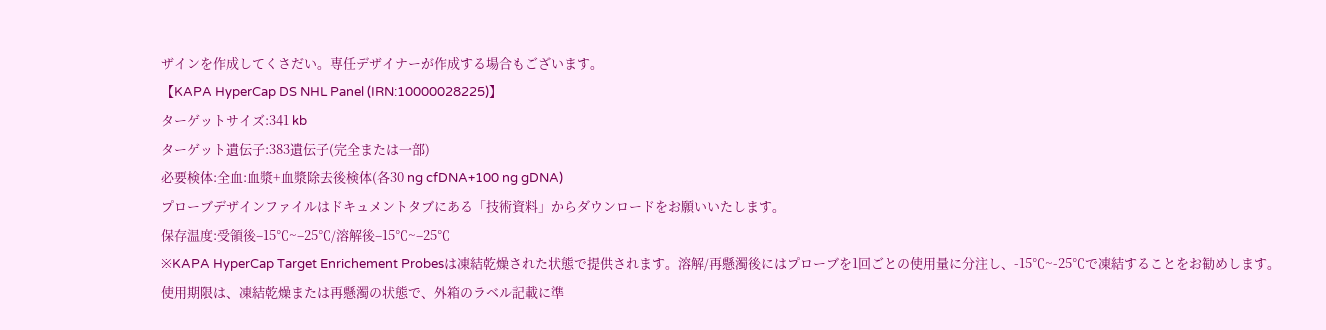ザインを作成してくさだい。専任デザイナーが作成する場合もございます。
【KAPA HyperCap DS NHL Panel (IRN:10000028225)】
ターゲットサイズ:341 kb
ターゲット遺伝子:383遺伝子(完全または一部)
必要検体:全血:血漿+血漿除去後検体(各30 ng cfDNA+100 ng gDNA)
プローブデザインファイルはドキュメントタブにある「技術資料」からダウンロードをお願いいたします。
保存温度:受領後–15℃~–25℃/溶解後–15℃~–25℃
※KAPA HyperCap Target Enrichement Probesは凍結乾燥された状態で提供されます。溶解/再懸濁後にはプローブを1回ごとの使用量に分注し、-15℃~-25℃で凍結することをお勧めします。
使用期限は、凍結乾燥または再懸濁の状態で、外箱のラベル記載に準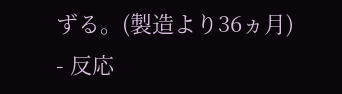ずる。(製造より36ヵ月)
- 反応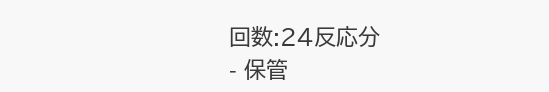回数:24反応分
- 保管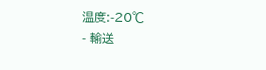温度:-20℃
- 輸送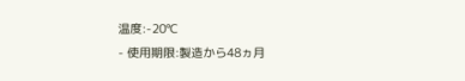温度:-20℃
- 使用期限:製造から48ヵ月